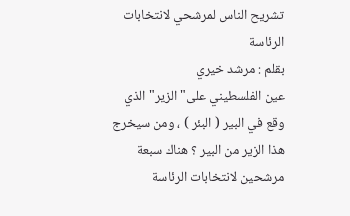تشريح الناس لمرشحي لانتخابات الرئاسة
بقلم : مرشد خيري
عين الفلسطيني على" الزير" الذي وقع في البير ( البئر ) ، ومن سيخرج هذا الزير من البير ؟ هناك سبعة مرشحين لانتخابات الرئاسة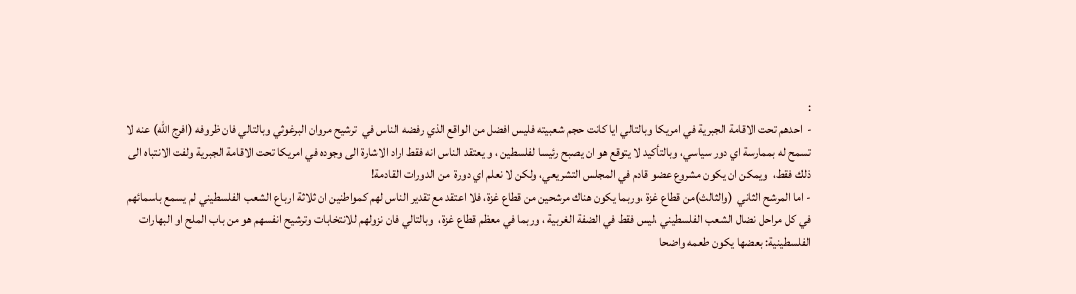:
-  احدهم تحت الاقامة الجبرية في امريكا وبالتالي ايا كانت حجم شعبيته فليس افضل من الواقع الذي رفضه الناس في  ترشيح مروان البرغوثي وبالتالي فان ظروفه (افرج الله) عنه لا تسمح له بممارسة اي دور سياسي، وبالتأكيد لا يتوقع هو ان يصبح رئيسا لفلسطين ، و يعتقد الناس انه فقط اراد الاشارة الى وجوده في امريكا تحت الاقامة الجبرية ولفت الانتباه الى ذلك فقط،  ويمكن ان يكون مشروع عضو قادم في المجلس التشريعي، ولكن لا نعلم اي دورة  من الدورات القادمة!
- اما المرشح الثاني  (والثالث)من قطاع غزة ،وربما يكون هناك مرشحين من قطاع غزة، فلا اعتقد مع تقدير الناس لهم كمواطنين ان ثلاثة ارباع الشعب الفلسطيني لم يسمع باسمائهم في كل مراحل نضال الشعب الفلسطيني ،ليس فقط في الضفة الغربية ، وربما في معظم قطاع غزة،  وبالتالي فان نزولهم للانتخابات وترشيح انفسهم هو من باب الملح او البهارات الفلسطينية: بعضها يكون طعمه واضحا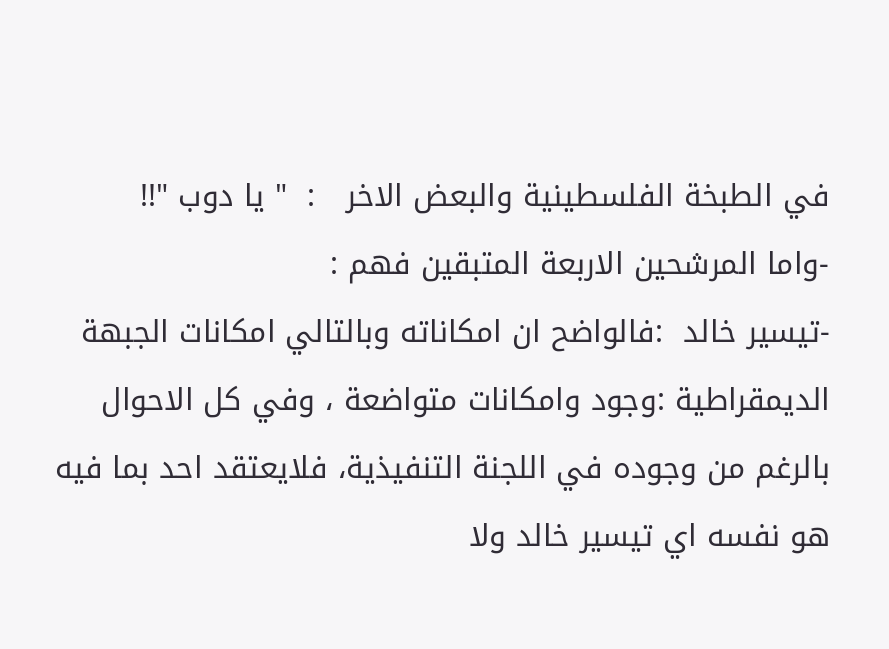في الطبخة الفلسطينية والبعض الاخر   :  " يا دوب "!!
-واما المرشحين الاربعة المتبقين فهم :
-تيسير خالد  :فالواضح ان امكاناته وبالتالي امكانات الجبهة الديمقراطية :وجود وامكانات متواضعة ، وفي كل الاحوال بالرغم من وجوده في اللجنة التنفيذية، فلايعتقد احد بما فيه هو نفسه اي تيسير خالد ولا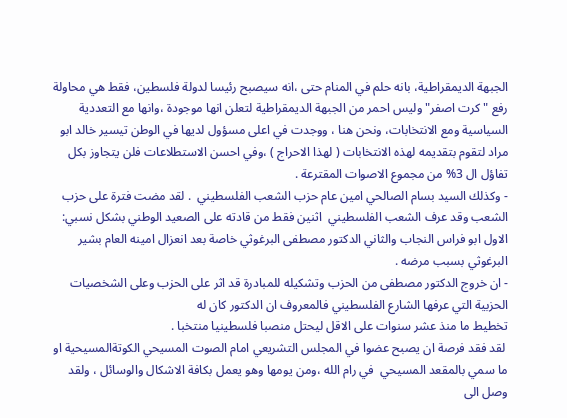الجبهة الديمقراطية، بانه حلم في المنام حتى ،انه سيصبح رئيسا لدولة فلسطين، فقط هي محاولة رفع "كرت اصفر" وليس احمر من الجبهة الديمقراطية لتعلن انها موجودة ،وانها مع التعددية السياسية ومع الانتخابات، ونحن هنا ، ووجدت في اعلى مسؤول لديها في الوطن تيسير خالد ابو مراد لتقوم بتقديمه لهذه الانتخابات ( لهذا الاحراج ) ،وفي احسن الاستطلاعات فلن يتجاوز بكل تفاؤل ال 3% من مجموع الاصوات المقترعة .
- وكذلك السيد بسام الصالحي امين عام حزب الشعب الفلسطيني  . لقد مضت فترة على حزب الشعب وقد عرف الشعب الفلسطيني  اثنين فقط من قادته على الصعيد الوطني بشكل نسبي: الاول ابو فراس النجاب والثاني الدكتور مصطفى البرغوثي خاصة بعد انعزال امينه العام بشير البرغوثي بسبب مرضه .
- ان خروج الدكتور مصطفى من الحزب وتشكيله للمبادرة قد اثر على الحزب وعلى الشخصيات الحزبية التي عرفها الشارع الفلسطيني فالمعروف ان الدكتور كان له
تخطيط ما منذ عشر سنوات على الاقل ليحتل منصبا فلسطينيا منتخبا .
 لقد فقد فرصة ان يصبح عضوا في المجلس التشريعي امام الصوت المسيحي الكوتةالمسيحية او ما سمي بالمقعد المسيحي  في رام الله ،ومن يومها وهو يعمل بكافة الاشكال والوسائل ، ولقد وصل الى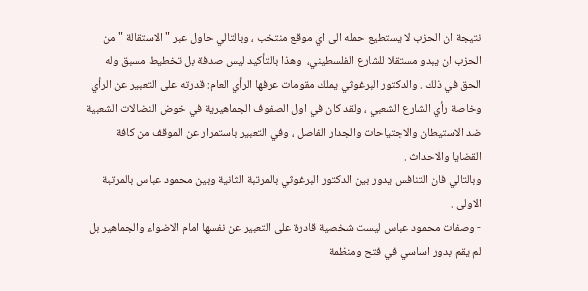نتيجة ان الحزب لا يستطيع حمله الى اي موقع منتخب ، وبالتالي حاول عبر " الاستقالة " من الحزب ان يبدو مستقلا للشارع الفلسطيني،  وهذا بالتأكيد ليس صدفة بل تخطيط مسبق وله الحق في ذلك . والدكتور البرغوثي يملك مقومات عرفها الرأي العام: قدرته على التعبير عن الرأي وخاصة رأي الشارع الشعبي ، ولقد كان في اول الصفوف الجماهيرية في خوض النضالات الشعبية ضد الاستيطان والاجتياحات والجدار الفاصل ، وفي التعبير باستمرار عن الموقف من كافة القضايا والاحداث .
وبالتالي فان التنافس يدور بين الدكتور البرغوثي بالمرتبة الثانية وبين محمود عباس بالمرتبة الاولى .
- وصفات محمود عباس ليست شخصية قادرة على التعبير عن نفسها امام الاضواء والجماهير بل لم يقم بدور اساسي في فتح ومنظمة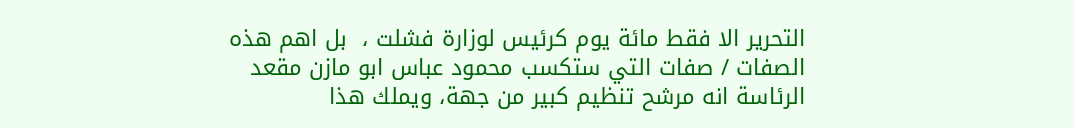التحرير الا فقط مائة يوم كرئيس لوزارة فشلت ،  بل اهم هذه الصفات / صفات التي ستكسب محمود عباس ابو مازن مقعد الرئاسة انه مرشح تنظيم كبير من جهة، ويملك هذا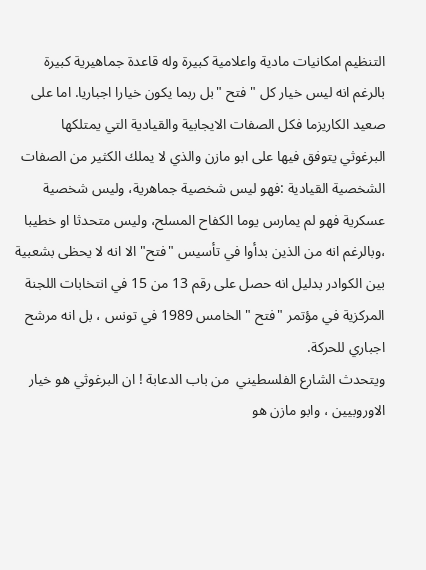التنظيم امكانيات مادية واعلامية كبيرة وله قاعدة جماهيرية كبيرة  بالرغم انه ليس خيار كل " فتح "بل ربما يكون خيارا اجباريا. اما على صعيد الكاريزما فكل الصفات الايجابية والقيادية التي يمتلكها البرغوثي يتوفق فيها على ابو مازن والذي لا يملك الكثير من الصفات الشخصية القيادية :فهو ليس شخصية جماهرية، وليس شخصية عسكرية فهو لم يمارس يوما الكفاح المسلح، وليس متحدثا او خطيبا ،وبالرغم انه من الذين بدأوا في تأسيس "فتح" الا انه لا يحظى بشعبية بين الكوادر بدليل انه حصل على رقم 13 من 15 في انتخابات اللجنة المركزية في مؤتمر "فتح " الخامس 1989 في تونس ، بل انه مرشح اجباري للحركة.
ويتحدث الشارع الفلسطيني  من باب الدعابة ! ان البرغوثي هو خيار الاوروبيين ، وابو مازن هو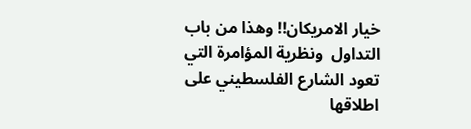خيار الامريكان!! وهذا من باب التداول  ونظرية المؤامرة التي تعود الشارع الفلسطيني على اطلاقها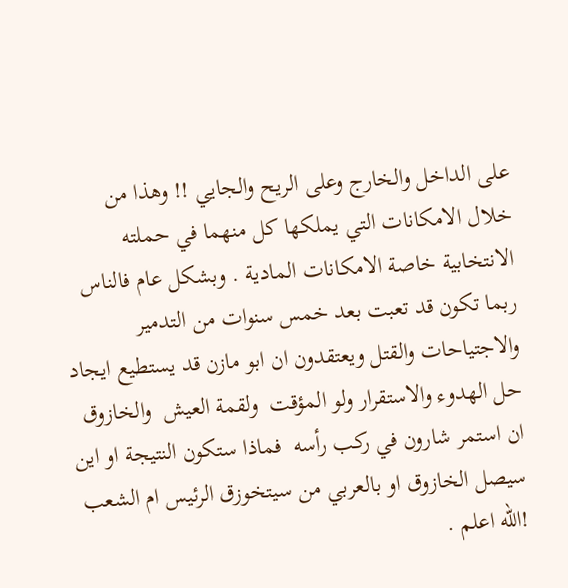على الداخل والخارج وعلى الريح والجايي !! وهذا من خلال الامكانات التي يملكها كل منهما في حملته الانتخابية خاصة الامكانات المادية . وبشكل عام فالناس ربما تكون قد تعبت بعد خمس سنوات من التدمير والاجتياحات والقتل ويعتقدون ان ابو مازن قد يستطيع ايجاد حل الهدوء والاستقرار ولو المؤقت  ولقمة العيش  والخازوق ان استمر شارون في ركب رأسه  فماذا ستكون النتيجة او اين سيصل الخازوق او بالعربي من سيتخوزق الرئيس ام الشعب  !الله اعلم .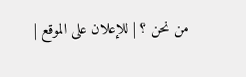من نحن ؟ | للإعلان على الموقع |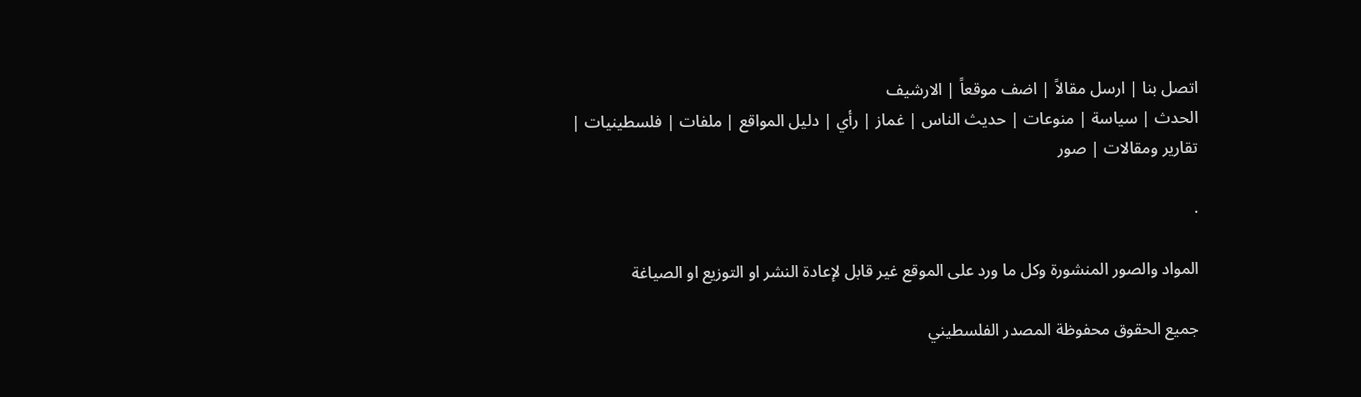اتصل بنا | ارسل مقالاً | اضف موقعاً | الارشيف
الحدث | سياسة | منوعات | حديث الناس | غماز | رأي | دليل المواقع | ملفات | فلسطينيات | تقارير ومقالات | صور

.

المواد والصور المنشورة وكل ما ورد على الموقع غير قابل لإعادة النشر او التوزيع او الصياغة

جميع الحقوق محفوظة المصدر الفلسطيني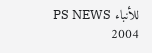للأنباء PS NEWS 2004